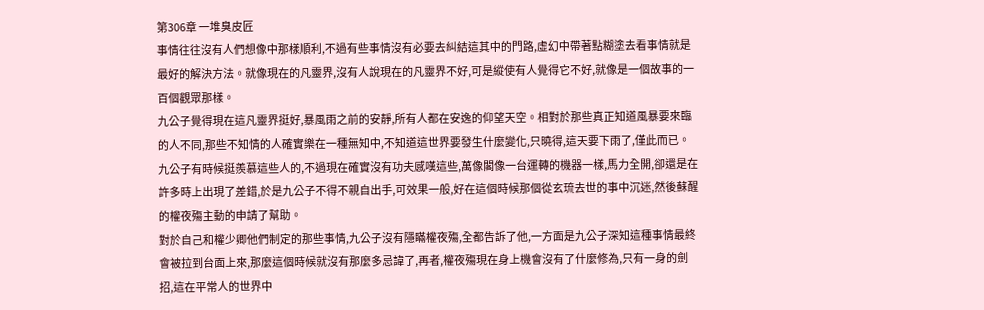第306章 一堆臭皮匠
事情往往沒有人們想像中那樣順利,不過有些事情沒有必要去糾結這其中的門路,虛幻中帶著點糊塗去看事情就是最好的解決方法。就像現在的凡靈界,沒有人說現在的凡靈界不好,可是縱使有人覺得它不好,就像是一個故事的一百個觀眾那樣。
九公子覺得現在這凡靈界挺好,暴風雨之前的安靜,所有人都在安逸的仰望天空。相對於那些真正知道風暴要來臨的人不同,那些不知情的人確實樂在一種無知中,不知道這世界要發生什麼變化,只曉得,這天要下雨了,僅此而已。
九公子有時候挺羨慕這些人的,不過現在確實沒有功夫感嘆這些,萬像閣像一台運轉的機器一樣,馬力全開,卻還是在許多時上出現了差錯,於是九公子不得不親自出手,可效果一般,好在這個時候那個從玄琉去世的事中沉迷,然後蘇醒的權夜殤主動的申請了幫助。
對於自己和權少卿他們制定的那些事情,九公子沒有隱瞞權夜殤,全都告訴了他,一方面是九公子深知這種事情最終會被拉到台面上來,那麼這個時候就沒有那麼多忌諱了,再者,權夜殤現在身上機會沒有了什麼修為,只有一身的劍招,這在平常人的世界中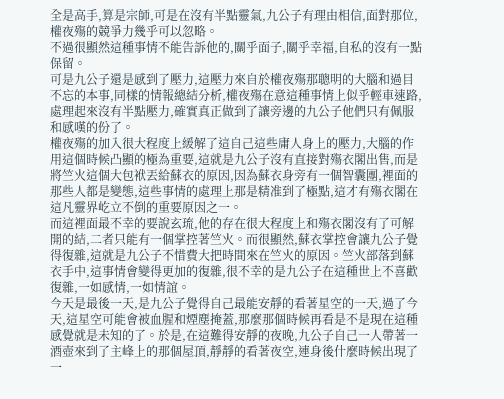全是高手,算是宗師,可是在沒有半點靈氣,九公子有理由相信,面對那位,權夜殤的競爭力幾乎可以忽略。
不過很顯然這種事情不能告訴他的,關乎面子,關乎幸福,自私的沒有一點保留。
可是九公子還是感到了壓力,這壓力來自於權夜殤那聰明的大腦和過目不忘的本事,同樣的情報總結分析,權夜殤在意這種事情上似乎輕車速路,處理起來沒有半點壓力,確實真正做到了讓旁邊的九公子他們只有佩服和感嘆的份了。
權夜殤的加入很大程度上緩解了這自己這些庸人身上的壓力,大腦的作用這個時候凸顯的極為重要,這就是九公子沒有直接對殤衣閣出售,而是將竺火這個大包袱丟給蘇衣的原因,因為蘇衣身旁有一個智囊團,裡面的那些人都是變態,這些事情的處理上那是精准到了極點,這才有殤衣閣在這凡靈界屹立不倒的重要原因之一。
而這裡面最不幸的要說玄琉,他的存在很大程度上和殤衣閣沒有了可解開的結,二者只能有一個掌控著竺火。而很顯然,蘇衣掌控會讓九公子覺得復雜,這就是九公子不惜費大把時間來在竺火的原因。竺火部落到蘇衣手中,這事情會變得更加的復雜,很不幸的是九公子在這種世上不喜歡復雜,一如感情,一如情誼。
今天是最後一天,是九公子覺得自己最能安靜的看著星空的一天,過了今天,這星空可能會被血腥和煙塵掩蓋,那麼那個時候再看是不是現在這種感覺就是未知的了。於是,在這難得安靜的夜晚,九公子自己一人帶著一酒壺來到了主峰上的那個屋頂,靜靜的看著夜空,連身後什麼時候出現了一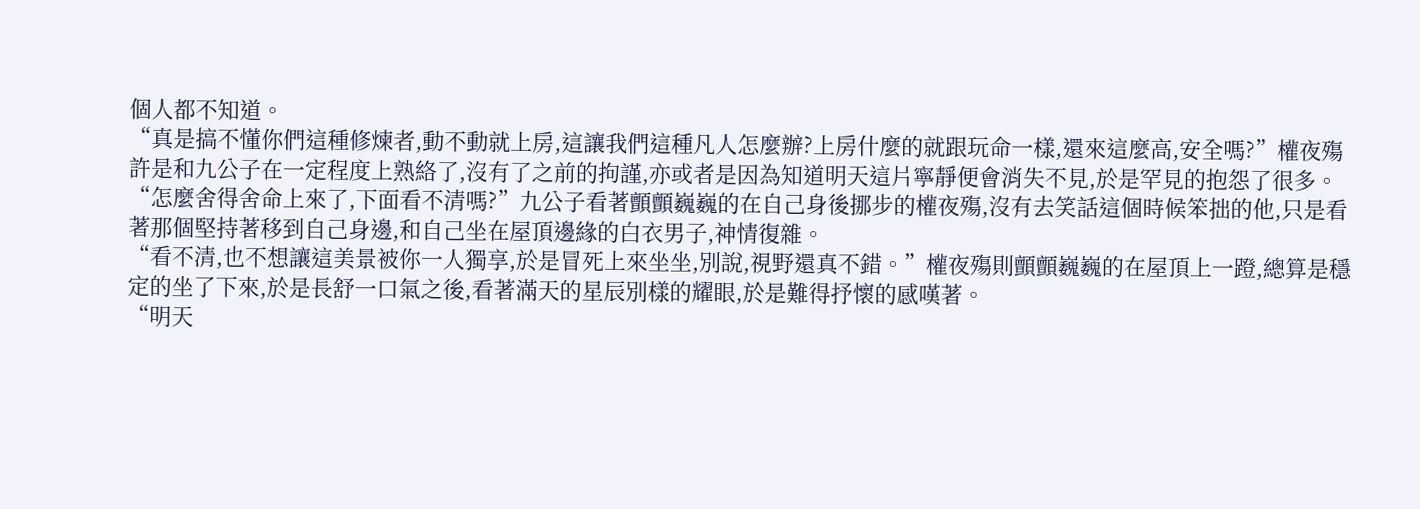個人都不知道。
“真是搞不懂你們這種修煉者,動不動就上房,這讓我們這種凡人怎麼辦?上房什麼的就跟玩命一樣,還來這麼高,安全嗎?”權夜殤許是和九公子在一定程度上熟絡了,沒有了之前的拘謹,亦或者是因為知道明天這片寧靜便會消失不見,於是罕見的抱怨了很多。
“怎麼舍得舍命上來了,下面看不清嗎?”九公子看著顫顫巍巍的在自己身後挪步的權夜殤,沒有去笑話這個時候笨拙的他,只是看著那個堅持著移到自己身邊,和自己坐在屋頂邊緣的白衣男子,神情復雜。
“看不清,也不想讓這美景被你一人獨享,於是冒死上來坐坐,別說,視野還真不錯。”權夜殤則顫顫巍巍的在屋頂上一蹬,總算是穩定的坐了下來,於是長舒一口氣之後,看著滿天的星辰別樣的耀眼,於是難得抒懷的感嘆著。
“明天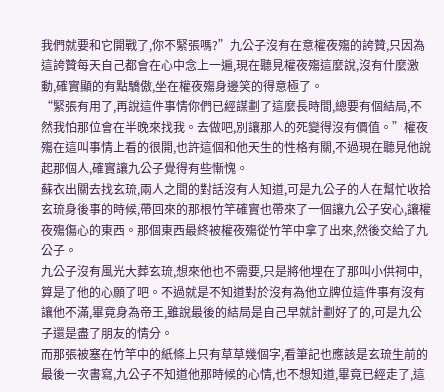我們就要和它開戰了,你不緊張嗎?”九公子沒有在意權夜殤的誇贊,只因為這誇贊每天自己都會在心中念上一遍,現在聽見權夜殤這麼說,沒有什麼激動,確實顯的有點驕傲,坐在權夜殤身邊笑的得意極了。
“緊張有用了,再說這件事情你們已經謀劃了這麼長時間,總要有個結局,不然我怕那位會在半晚來找我。去做吧,別讓那人的死變得沒有價值。”權夜殤在這叫事情上看的很開,也許這個和他天生的性格有關,不過現在聽見他說起那個人,確實讓九公子覺得有些慚愧。
蘇衣出關去找玄琉,兩人之間的對話沒有人知道,可是九公子的人在幫忙收拾玄琉身後事的時候,帶回來的那根竹竿確實也帶來了一個讓九公子安心,讓權夜殤傷心的東西。那個東西最終被權夜殤從竹竿中拿了出來,然後交給了九公子。
九公子沒有風光大葬玄琉,想來他也不需要,只是將他埋在了那叫小供祠中,算是了他的心願了吧。不過就是不知道對於沒有為他立牌位這件事有沒有讓他不滿,畢竟身為帝王,雖說最後的結局是自己早就計劃好了的,可是九公子還是盡了朋友的情分。
而那張被塞在竹竿中的紙條上只有草草幾個字,看筆記也應該是玄琉生前的最後一次書寫,九公子不知道他那時候的心情,也不想知道,畢竟已經走了,這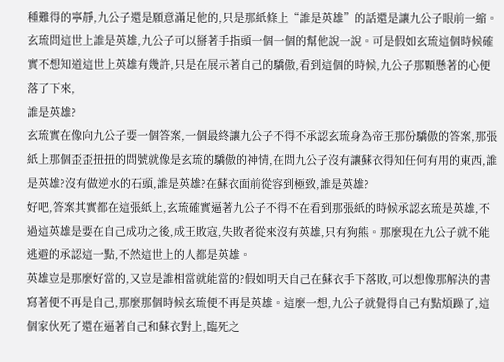種難得的寧靜,九公子還是願意滿足他的,只是那紙條上“誰是英雄”的話還是讓九公子眼前一縮。
玄琉問這世上誰是英雄,九公子可以掰著手指頭一個一個的幫他說一說。可是假如玄琉這個時候確實不想知道這世上英雄有幾許,只是在展示著自己的驕傲,看到這個的時候,九公子那顆懸著的心便落了下來,
誰是英雄?
玄琉實在像向九公子要一個答案,一個最終讓九公子不得不承認玄琉身為帝王那份驕傲的答案,那張紙上那個歪歪扭扭的問號就像是玄琉的驕傲的神情,在問九公子沒有讓蘇衣得知任何有用的東西,誰是英雄?沒有做逆水的石頭,誰是英雄?在蘇衣面前從容到極致,誰是英雄?
好吧,答案其實都在這張紙上,玄琉確實逼著九公子不得不在看到那張紙的時候承認玄琉是英雄,不過這英雄是要在自己成功之後,成王敗寇,失敗者從來沒有英雄,只有狗熊。那麼現在九公子就不能逃避的承認這一點,不然這世上的人都是英雄。
英雄豈是那麼好當的,又豈是誰相當就能當的?假如明天自己在蘇衣手下落敗,可以想像那解決的書寫著便不再是自己,那麼那個時候玄琉便不再是英雄。這麼一想,九公子就覺得自己有點煩躁了,這個家伙死了還在逼著自己和蘇衣對上,臨死之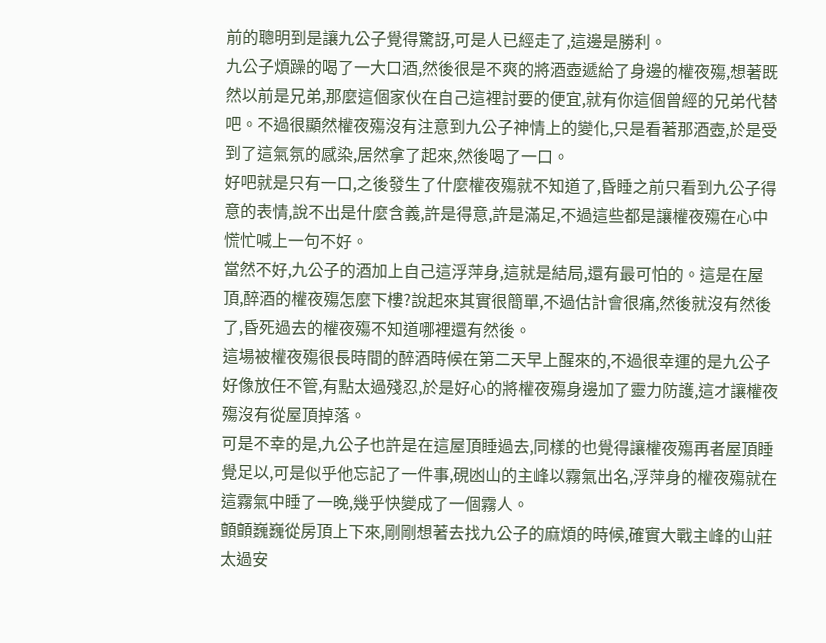前的聰明到是讓九公子覺得驚訝,可是人已經走了,這邊是勝利。
九公子煩躁的喝了一大口酒,然後很是不爽的將酒壺遞給了身邊的權夜殤,想著既然以前是兄弟,那麼這個家伙在自己這裡討要的便宜,就有你這個曾經的兄弟代替吧。不過很顯然權夜殤沒有注意到九公子神情上的變化,只是看著那酒壺,於是受到了這氣氛的感染,居然拿了起來,然後喝了一口。
好吧就是只有一口,之後發生了什麼權夜殤就不知道了,昏睡之前只看到九公子得意的表情,說不出是什麼含義,許是得意,許是滿足,不過這些都是讓權夜殤在心中慌忙喊上一句不好。
當然不好,九公子的酒加上自己這浮萍身,這就是結局,還有最可怕的。這是在屋頂,醉酒的權夜殤怎麼下樓?說起來其實很簡單,不過估計會很痛,然後就沒有然後了,昏死過去的權夜殤不知道哪裡還有然後。
這場被權夜殤很長時間的醉酒時候在第二天早上醒來的,不過很幸運的是九公子好像放任不管,有點太過殘忍,於是好心的將權夜殤身邊加了靈力防護,這才讓權夜殤沒有從屋頂掉落。
可是不幸的是,九公子也許是在這屋頂睡過去,同樣的也覺得讓權夜殤再者屋頂睡覺足以,可是似乎他忘記了一件事,硯凼山的主峰以霧氣出名,浮萍身的權夜殤就在這霧氣中睡了一晚,幾乎快變成了一個霧人。
顫顫巍巍從房頂上下來,剛剛想著去找九公子的麻煩的時候,確實大戰主峰的山莊太過安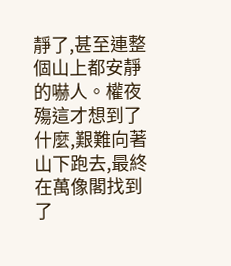靜了,甚至連整個山上都安靜的嚇人。權夜殤這才想到了什麼,艱難向著山下跑去,最終在萬像閣找到了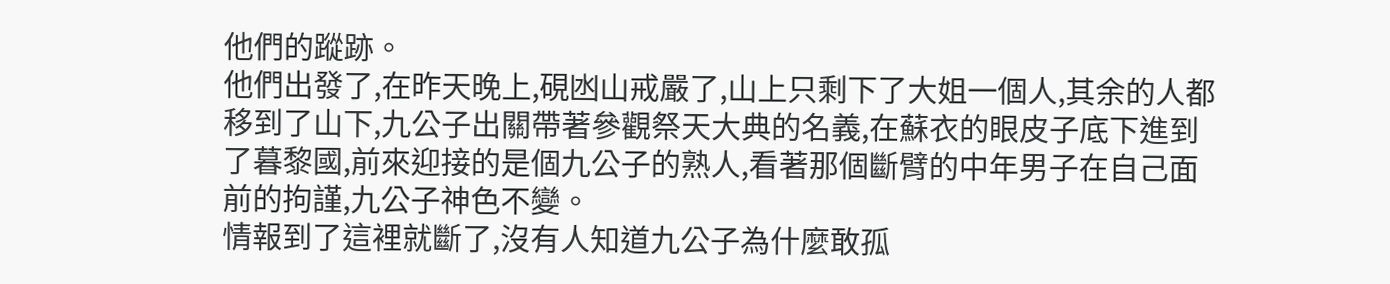他們的蹤跡。
他們出發了,在昨天晚上,硯凼山戒嚴了,山上只剩下了大姐一個人,其余的人都移到了山下,九公子出關帶著參觀祭天大典的名義,在蘇衣的眼皮子底下進到了暮黎國,前來迎接的是個九公子的熟人,看著那個斷臂的中年男子在自己面前的拘謹,九公子神色不變。
情報到了這裡就斷了,沒有人知道九公子為什麼敢孤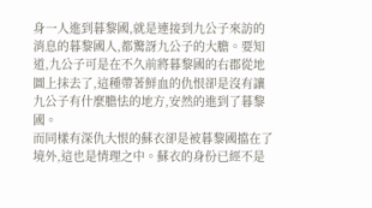身一人進到暮黎國,就是連接到九公子來訪的消息的暮黎國人,都驚訝九公子的大膽。要知道,九公子可是在不久前將暮黎國的右郡從地圖上抹去了,這種帶著鮮血的仇恨卻是沒有讓九公子有什麼膽怯的地方,安然的進到了暮黎國。
而同樣有深仇大恨的蘇衣卻是被暮黎國擋在了境外,這也是情理之中。蘇衣的身份已經不是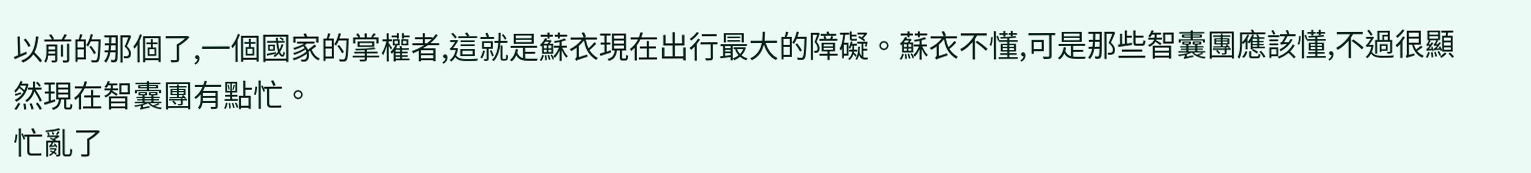以前的那個了,一個國家的掌權者,這就是蘇衣現在出行最大的障礙。蘇衣不懂,可是那些智囊團應該懂,不過很顯然現在智囊團有點忙。
忙亂了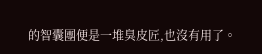的智囊團便是一堆臭皮匠,也沒有用了。